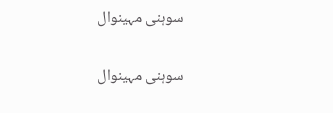سوہنی مہینوال

سوہنی مہینوال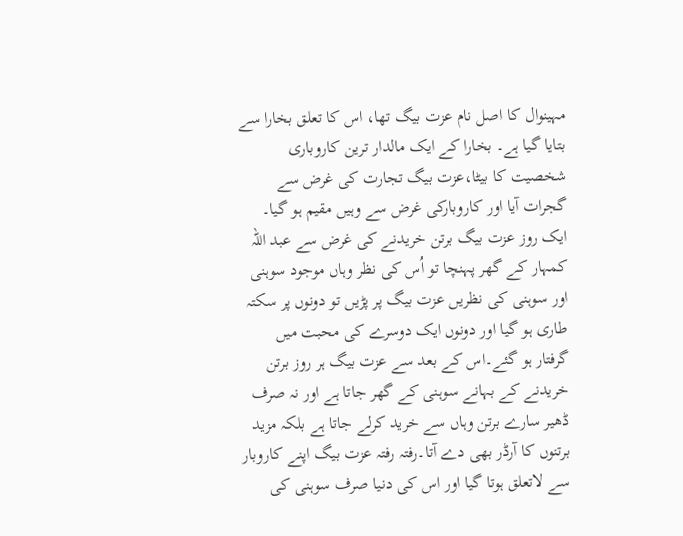مہینوال کا اصل نام عزت بیگ تھا، اس کا تعلق بخارا سے بتایا گیا ہے۔ بخارا کے ایک مالدار ترین کاروباری شخصیت کا بیٹا،عزت بیگ تجارت کی غرض سے گجرات آیا اور کاروبارکی غرض سے وہیں مقیم ہو گیا۔ ایک روز عزت بیگ برتن خریدنے کی غرض سے عبد اللہ کمہار کے گھر پہنچا تو اُس کی نظر وہاں موجود سوہنی اور سوہنی کی نظریں عزت بیگ پر پڑیں تو دونوں پر سکتہ طاری ہو گیا اور دونوں ایک دوسرے کی محبت میں گرفتار ہو گئے۔اس کے بعد سے عزت بیگ ہر روز برتن خریدنے کے بہانے سوہنی کے گھر جاتا ہے اور نہ صرف ڈھیر سارے برتن وہاں سے خرید کرلے جاتا ہے بلکہ مزید برتنوں کا آرڈر بھی دے آتا۔رفتہ رفتہ عزت بیگ اپنے کاروبار سے لاتعلق ہوتا گیا اور اس کی دنیا صرف سوہنی کی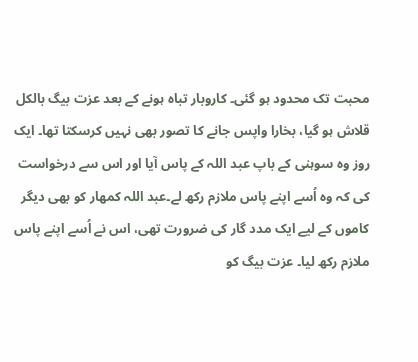محبت تک محدود ہو گئی۔ کاروبار تباہ ہونے کے بعد عزت بیگ بالکل قلاش ہو گیا، بخارا واپس جانے کا تصور بھی نہیں کرسکتا تھا۔ ایک روز وہ سوہنی کے باپ عبد اللہ کے پاس آیا اور اس سے درخواست کی کہ وہ اُسے اپنے پاس ملازم رکھ لے۔عبد اللہ کمھار کو بھی دیگر کاموں کے لیے ایک مدد گار کی ضرورت تھی، اس نے اُسے اپنے پاس ملازم رکھ لیا۔ عزت بیگ کو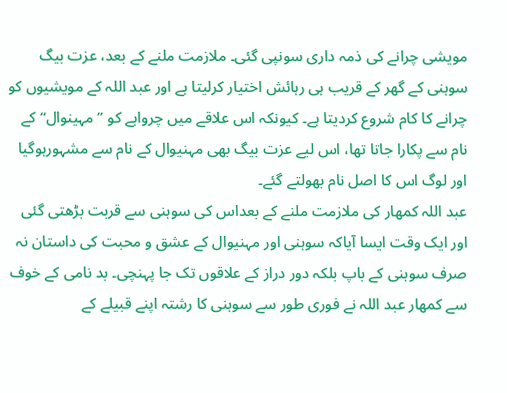مویشی چرانے کی ذمہ داری سونپی گئی۔ ملازمت ملنے کے بعد، عزت بیگ سوہنی کے گھر کے قریب ہی رہائش اختیار کرلیتا ہے اور عبد اللہ کے مویشیوں کو چرانے کا کام شروع کردیتا ہے۔ کیونکہ اس علاقے میں چرواہے کو ”مہینوال“ کے نام سے پکارا جاتا تھا، اس لیے عزت بیگ بھی مہنیوال کے نام سے مشہورہوگیا اور لوگ اس کا اصل نام بھولتے گئے۔
عبد اللہ کمھار کی ملازمت ملنے کے بعداس کی سوہنی سے قربت بڑھتی گئی اور ایک وقت ایسا آیاکہ سوہنی اور مہنیوال کے عشق و محبت کی داستان نہ صرف سوہنی کے باپ بلکہ دور دراز کے علاقوں تک جا پہنچی۔ بد نامی کے خوف سے کمھار عبد اللہ نے فوری طور سے سوہنی کا رشتہ اپنے قبیلے کے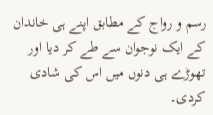رسم و رواج کے مطابق اپنے ہی خاندان کے ایک نوجوان سے طے کر دیا اور تھوڑے ہی دنوں میں اس کی شادی کردی۔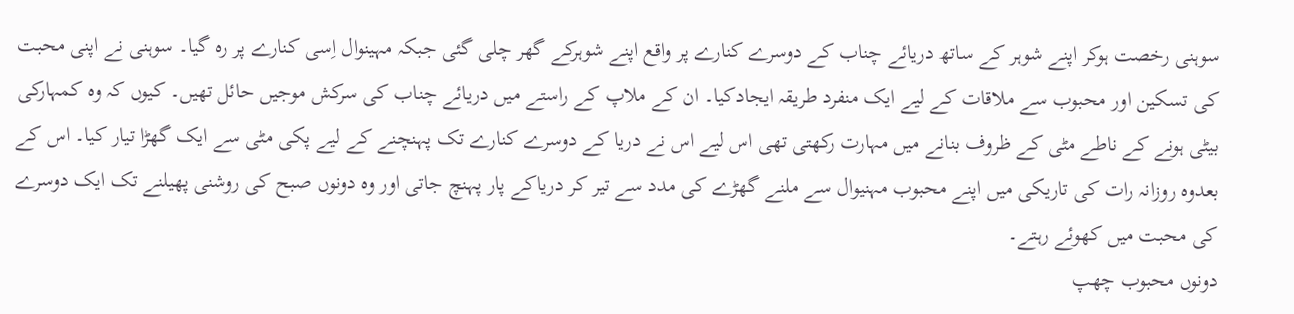سوہنی رخصت ہوکر اپنے شوہر کے ساتھ دریائے چناب کے دوسرے کنارے پر واقع اپنے شوہرکے گھر چلی گئی جبکہ مہینوال اِسی کنارے پر رہ گیا۔ سوہنی نے اپنی محبت کی تسکین اور محبوب سے ملاقات کے لیے ایک منفرد طریقہ ایجادکیا۔ ان کے ملاپ کے راستے میں دریائے چناب کی سرکش موجیں حائل تھیں۔ کیوں کہ وہ کمہارکی بیٹی ہونے کے ناطے مٹی کے ظروف بنانے میں مہارت رکھتی تھی اس لیے اس نے دریا کے دوسرے کنارے تک پہنچنے کے لیے پکی مٹی سے ایک گھڑا تیار کیا۔ اس کے بعدوہ روزانہ رات کی تاریکی میں اپنے محبوب مہنیوال سے ملنے گھڑے کی مدد سے تیر کر دریاکے پار پہنچ جاتی اور وہ دونوں صبح کی روشنی پھیلنے تک ایک دوسرے کی محبت میں کھوئے رہتے۔
دونوں محبوب چھپ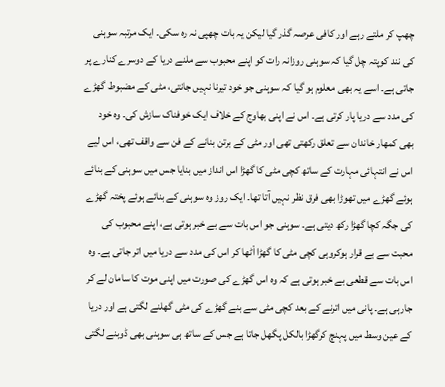چھپ کر ملتے رہے اور کافی عرصہ گذر گیا لیکن یہ بات چھپی نہ رہ سکی۔ ایک مرتبہ سوہنی کی نند کوپتہ چل گیا کہ سوہنی روزانہ رات کو اپنے محبوب سے ملنے دریا کے دوسرے کنارے پر جاتی ہے۔ اسے یہ بھی معلوم ہو گیا کہ سوہنی جو خود تیرنا نہیں جانتی، مٹی کے مضبوط گھڑے کی مدد سے دریا پار کرتی ہے۔ اس نے اپنی بھاوج کے خلاف ایک خوفناک سازش کی۔ وہ خود بھی کمھار خاندان سے تعلق رکھتی تھی اور مٹی کے برتن بنانے کے فن سے واقف تھی، اس لیے اس نے انتہائی مہارت کے ساتھ کچی مٹی کا گھڑا اس انداز میں بنایا جس میں سوہنی کے بنائے ہوئے گھڑے میں تھوڑا بھی فرق نظر نہیں آتا تھا۔ ایک روز وہ سوہنی کے بنائے ہوئے پختہ گھڑے کی جگہ کچا گھڑا رکھ دیتی ہے۔ سوہنی جو اس بات سے بے خبر ہوتی ہے، اپنے محبوب کی محبت سے بے قرار ہوکروہی کچی مٹی کا گھڑا اْٹھا کر اس کی مدد سے دریا میں اتر جاتی ہے۔ وہ اس بات سے قطعی بے خبر ہوتی ہے کہ وہ اس گھڑے کی صورت میں اپنی موت کا سامان لے کر جارہی ہے۔ پانی میں اترنے کے بعد کچی مٹی سے بنے گھڑے کی مٹی گھلنے لگتی ہے اور دریا کے عین وسط میں پہنچ کرگھڑا بالکل پگھل جاتا ہے جس کے ساتھ ہی سوہنی بھی ڈوبنے لگتی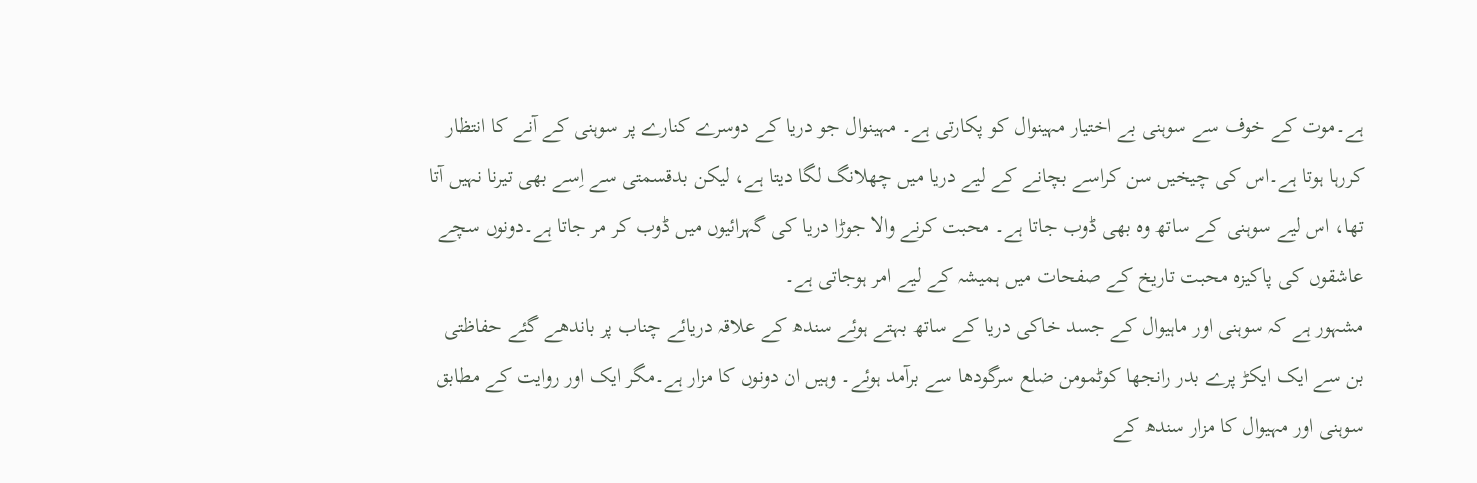ہے۔موت کے خوف سے سوہنی بے اختیار مہینوال کو پکارتی ہے۔ مہینوال جو دریا کے دوسرے کنارے پر سوہنی کے آنے کا انتظار کررہا ہوتا ہے۔اس کی چیخیں سن کراسے بچانے کے لیے دریا میں چھلانگ لگا دیتا ہے، لیکن بدقسمتی سے اِسے بھی تیرنا نہیں آتا تھا، اس لیے سوہنی کے ساتھ وہ بھی ڈوب جاتا ہے۔ محبت کرنے والا جوڑا دریا کی گہرائیوں میں ڈوب کر مر جاتا ہے۔دونوں سچے عاشقوں کی پاکیزہ محبت تاریخ کے صفحات میں ہمیشہ کے لیے امر ہوجاتی ہے۔
مشہور ہے کہ سوہنی اور ماہیوال کے جسد خاکی دریا کے ساتھ بہتے ہوئے سندھ کے علاقہ دریائے چناب پر باندھے گئے حفاظتی بن سے ایک ایکڑ پرے بدر رانجھا کوٹمومن ضلع سرگودھا سے برآمد ہوئے۔ وہیں ان دونوں کا مزار ہے۔مگر ایک اور روایت کے مطابق سوہنی اور مہیوال کا مزار سندھ کے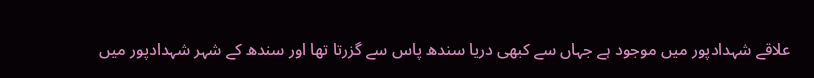علاقے شہدادپور میں موجود ہے جہاں سے کبھی دریا سندھ پاس سے گزرتا تھا اور سندھ کے شہر شہدادپور میں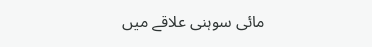مائی سوہنی علاقے میں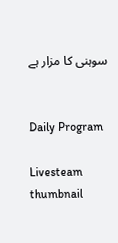سوہنی کا مزار ہے


Daily Program

Livesteam thumbnail